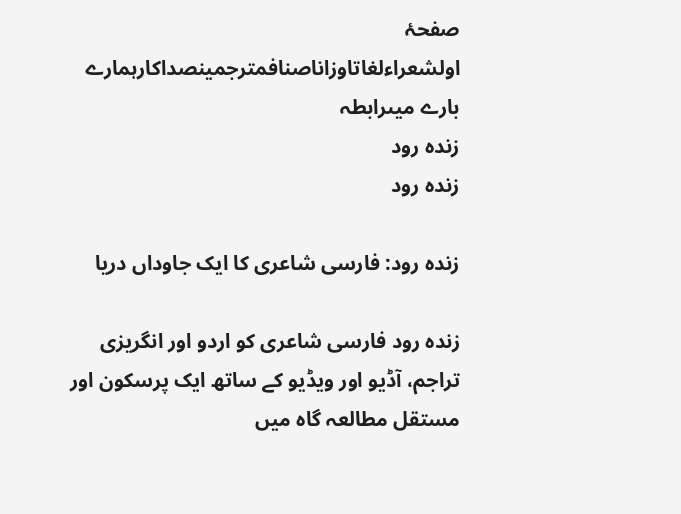صفحۂ اولشعراءلغاتاوزاناصنافمترجمینصداکارہمارے بارے میںرابطہ
زندہ رود
زندہ رود

زندہ رود: فارسی شاعری کا ایک جاوداں دریا

زندہ رود فارسی شاعری کو اردو اور انگریزی تراجم، آڈیو اور ویڈیو کے ساتھ ایک پرسکون اور مستقل مطالعہ گاہ میں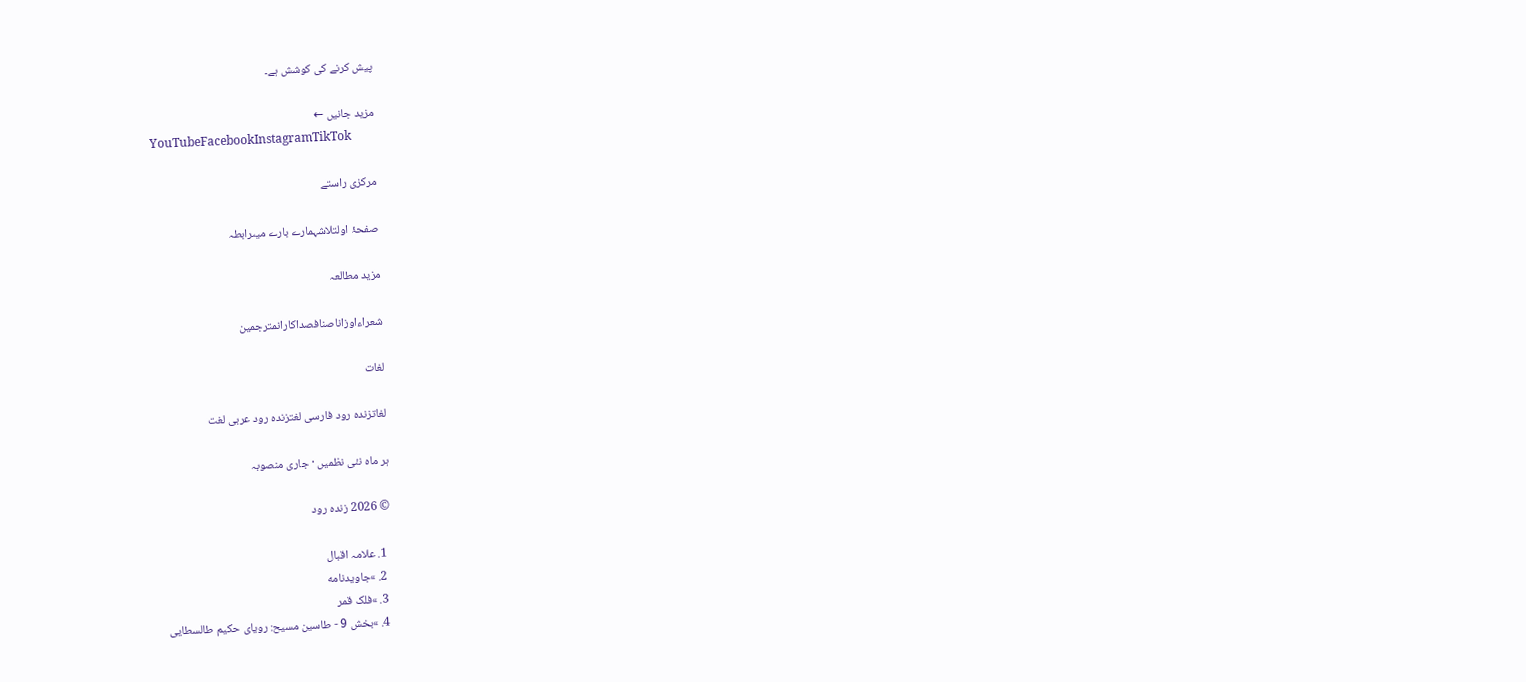پیش کرنے کی کوشش ہے۔

مزید جانیں ←
YouTubeFacebookInstagramTikTok

مرکزی راستے

صفحۂ اولتلاشہمارے بارے میںرابطہ

مزید مطالعہ

شعراءاوزاناصنافصداکارانمترجمین

لغات

لغاتزندہ رود فارسی لغتزندہ رود عربی لغت

ہر ماہ نئی نظمیں · جاری منصوبہ

© 2026 زندہ رود

  1. علامہ اقبال
  2. »جاویدنامه
  3. »فلک قمر
  4. »بخش 9 - طاسین مسیح: رویای حکیم طالسطایی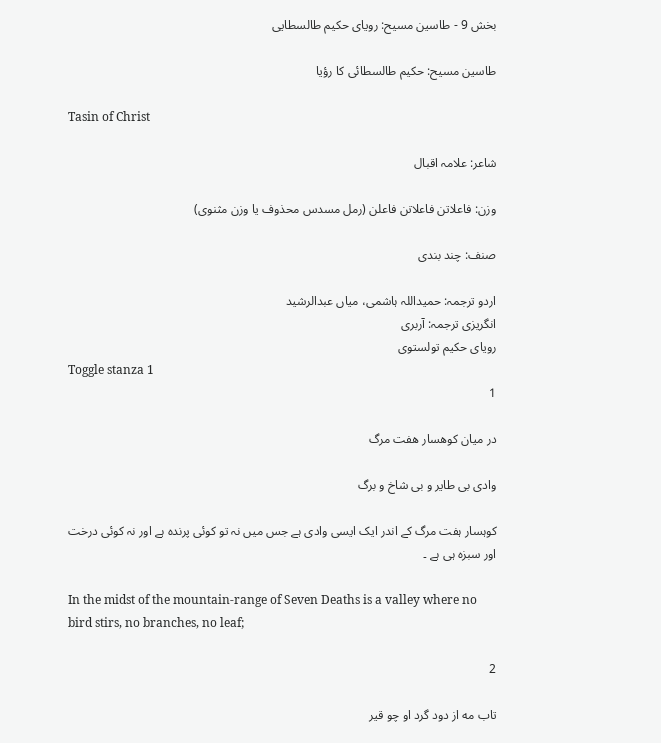بخش 9 - طاسین مسیح: رویای حکیم طالسطایی

طاسین مسیح: حکیم طالسطائی کا رؤیا

Tasin of Christ

شاعر: علامہ اقبال

وزن: فاعلاتن فاعلاتن فاعلن (رمل مسدس محذوف یا وزن مثنوی)

صنف: چند بندی

اردو ترجمہ: حمیداللہ ہاشمی، میاں عبدالرشید
انگریزی ترجمہ: آربری
رویای حکیم تولستوی
Toggle stanza 1
1

در میان کوهسار هفت مرگ

وادی بی طایر و بی شاخ و برگ

کوہسار ہفت مرگ کے اندر ایک ایسی وادی ہے جس میں نہ تو کوئی پرندہ ہے اور نہ کوئی درخت اور سبزہ ہی ہے ۔

In the midst of the mountain-range of Seven Deaths is a valley where no bird stirs, no branches, no leaf;

2

تاب مه از دود گرد او چو قیر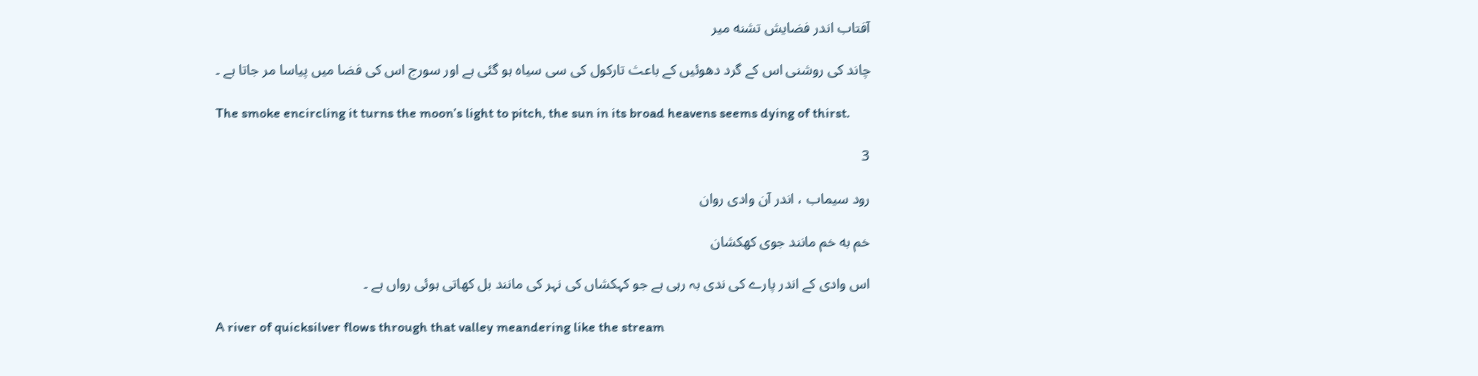آفتاب اندر فضایش تشنه میر

چاند کی روشنی اس کے گرد دھوئیں کے باعث تارکول کی سی سیاہ ہو گئی ہے اور سورج اس کی فضا میں پیاسا مر جاتا ہے ۔

The smoke encircling it turns the moon’s light to pitch, the sun in its broad heavens seems dying of thirst.

3

رود سیماب ، اندر آن وادی روان

خم به خم مانند جوی کهکشان

اس وادی کے اندر پارے کی ندی بہ رہی ہے جو کہکشاں کی نہر کی مانند بل کھاتی ہوئی رواں ہے ۔

A river of quicksilver flows through that valley meandering like the stream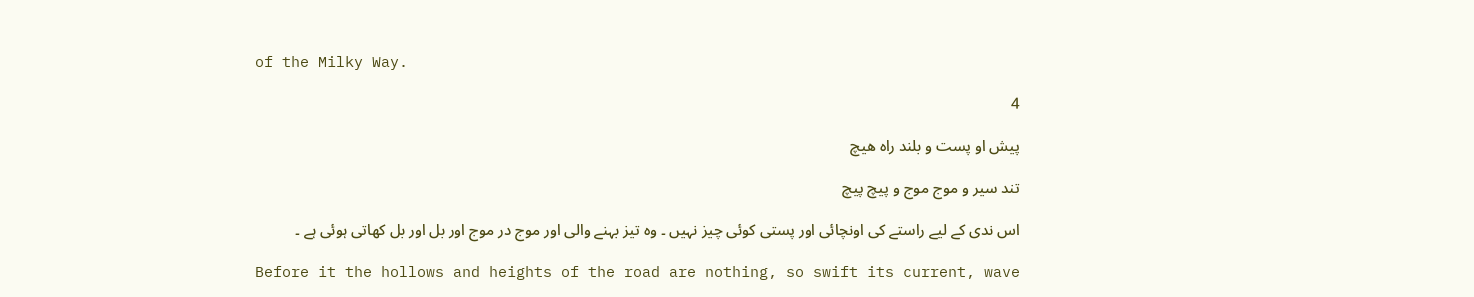of the Milky Way.

4

پیش او پست و بلند راه هیچ

تند سیر و موج موج و پیچ پیچ

اس ندی کے لیے راستے کی اونچائی اور پستی کوئی چیز نہیں ۔ وہ تیز بہنے والی اور موج در موج اور بل اور بل کھاتی ہوئی ہے ۔

Before it the hollows and heights of the road are nothing, so swift its current, wave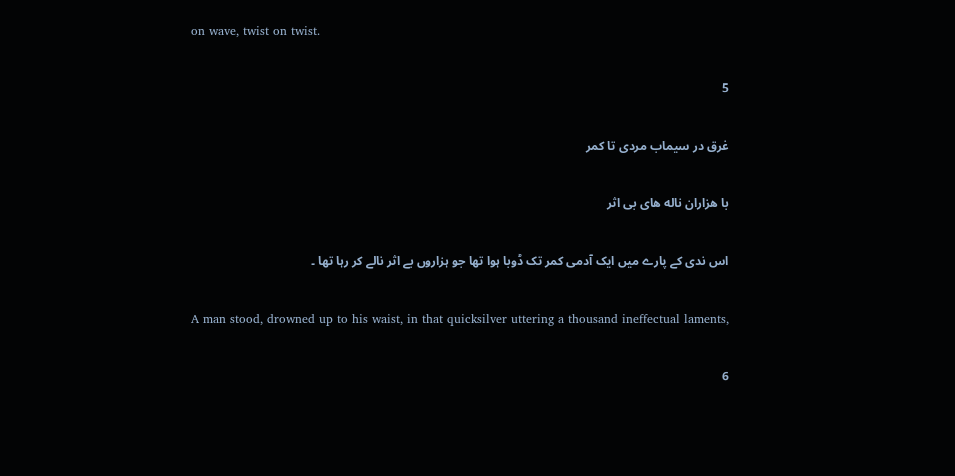on wave, twist on twist.

5

غرق در سیماب مردی تا کمر

با هزاران ناله های بی اثر

اس ندی کے پارے میں ایک آدمی کمر تک ڈوبا ہوا تھا جو ہزاروں بے اثر نالے کر رہا تھا ۔

A man stood, drowned up to his waist, in that quicksilver uttering a thousand ineffectual laments,

6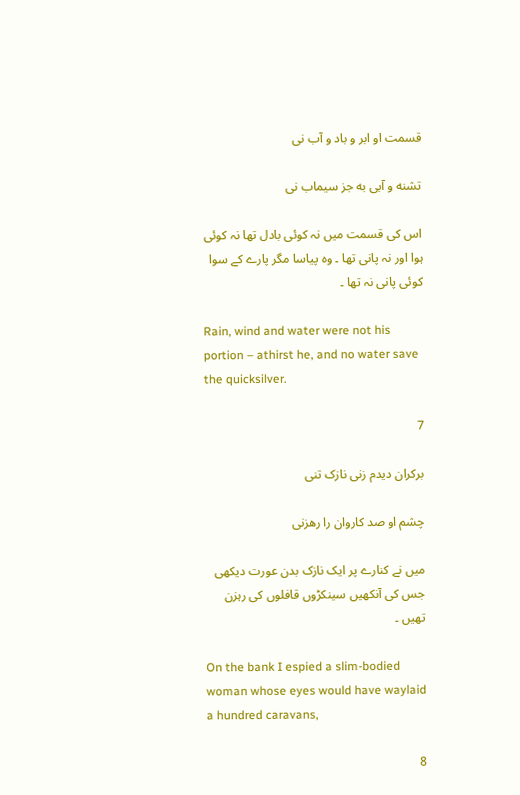قسمت او ابر و باد و آب نی

تشنه و آبی به جز سیماب نی

اس کی قسمت میں نہ کوئی بادل تھا نہ کوئی ہوا اور نہ پانی تھا ۔ وہ پیاسا مگر پارے کے سوا کوئی پانی نہ تھا ۔

Rain, wind and water were not his portion – athirst he, and no water save the quicksilver.

7

برکران دیدم زنی نازک تنی

چشم او صد کاروان را رهزنی

میں نے کنارے پر ایک نازک بدن عورت دیکھی جس کی آنکھیں سینکڑوں قافلوں کی رہزن تھیں ۔

On the bank I espied a slim-bodied woman whose eyes would have waylaid a hundred caravans,

8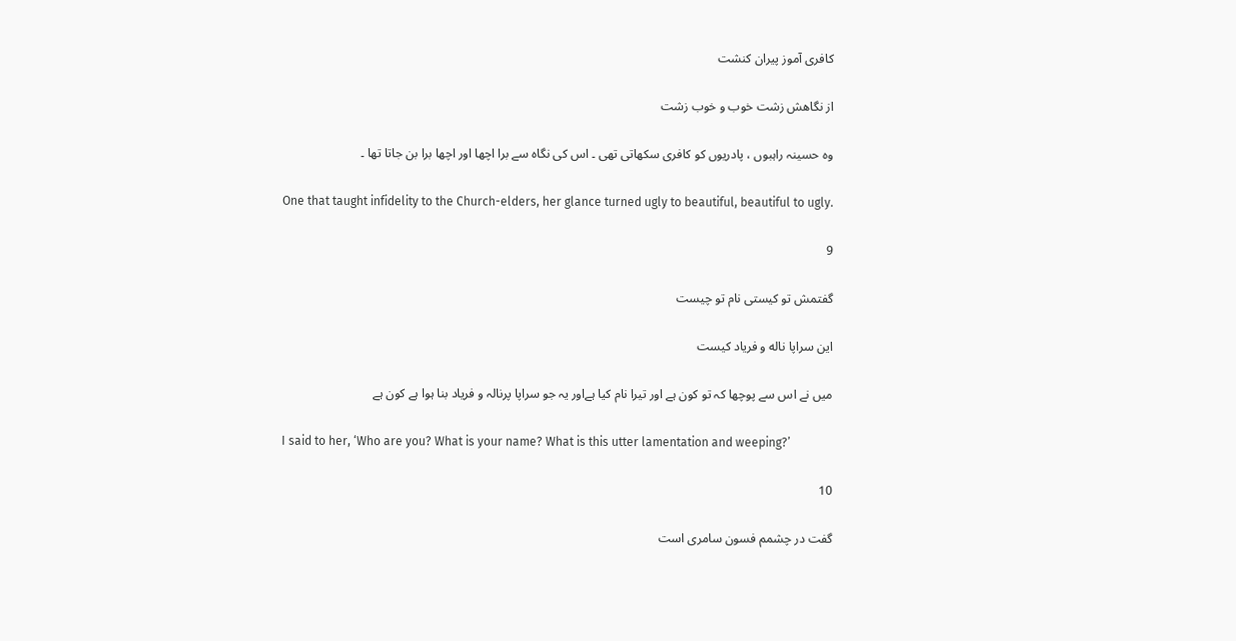کافری آموز پیران کنشت

از نگاهش زشت خوب و خوب زشت

وہ حسینہ راہبوں ، پادریوں کو کافری سکھاتی تھی ۔ اس کی نگاہ سے برا اچھا اور اچھا برا بن جاتا تھا ۔

One that taught infidelity to the Church-elders, her glance turned ugly to beautiful, beautiful to ugly.

9

گفتمش تو کیستی نام تو چیست

این سراپا ناله و فریاد کیست

میں نے اس سے پوچھا کہ تو کون ہے اور تیرا نام کیا ہےاور یہ جو سراپا پرنالہ و فریاد بنا ہوا ہے کون ہے

I said to her, ‘Who are you? What is your name? What is this utter lamentation and weeping?’

10

گفت در چشمم فسون سامری است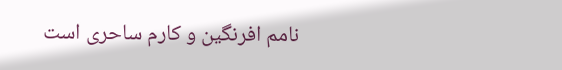نامم افرنگین و کارم ساحری است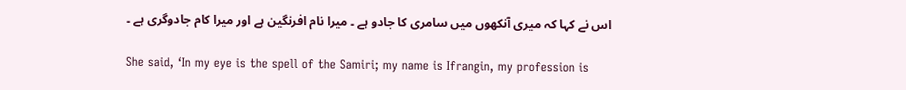اس نے کہا کہ میری آنکھوں میں سامری کا جادو ہے ۔ میرا نام افرنگین ہے اور میرا کام جادوگری ہے ۔

She said, ‘In my eye is the spell of the Samiri; my name is Ifrangin, my profession is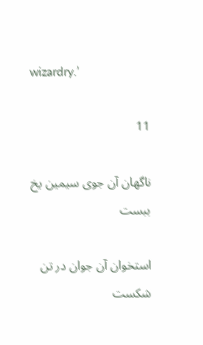wizardry.’

11

ناگهان آن جوی سیمین یخ ببست

استخوان آن جوان در تن شکست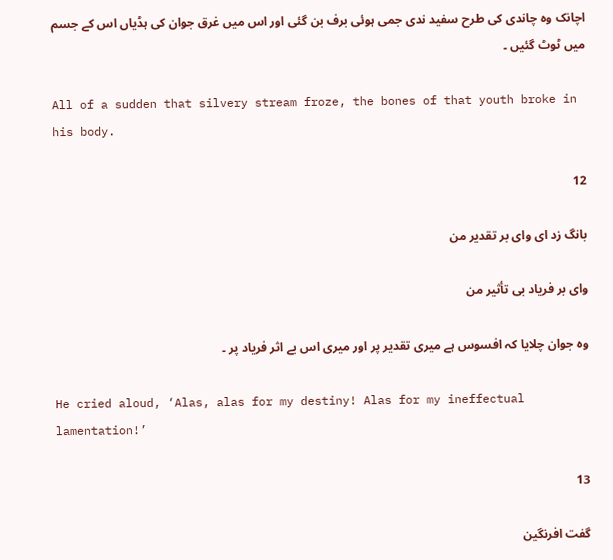اچانک وہ چاندی کی طرح سفید ندی جمی ہوئی برف بن گئی اور اس میں غرق جوان کی ہڈیاں اس کے جسم میں ٹوٹ گئیں ۔

All of a sudden that silvery stream froze, the bones of that youth broke in his body.

12

بانگ زد ای وای بر تقدیر من

وای بر فریاد بی تأثیر من

وہ جوان چلایا کہ افسوس ہے میری تقدیر پر اور میری اس بے اثر فریاد پر ۔

He cried aloud, ‘Alas, alas for my destiny! Alas for my ineffectual lamentation!’

13

گفت افرنگین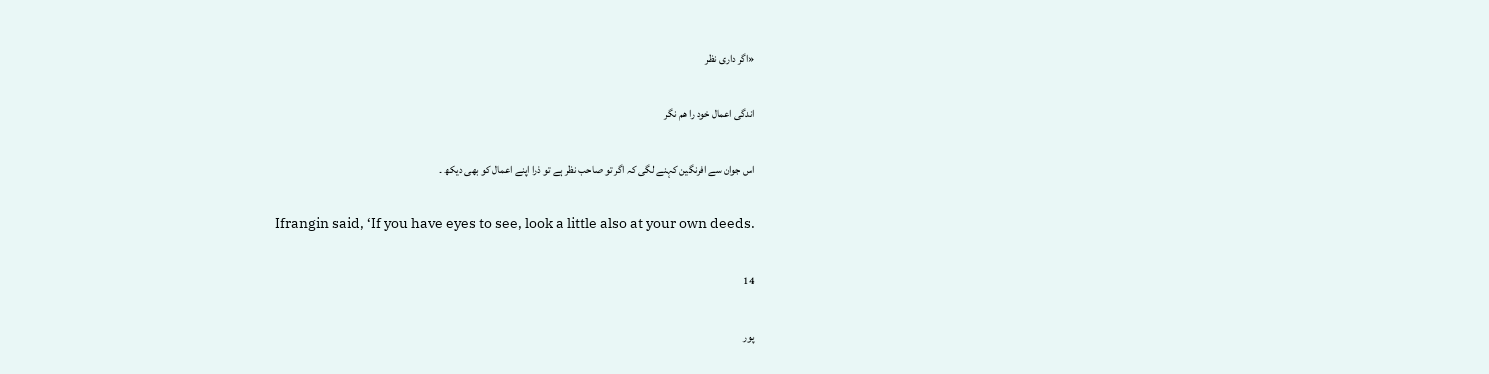«اگر داری نظر

اندگی اعمال خود را هم نگر

اس جوان سے افرنگین کہنے لگی کہ اگر تو صاحب نظر ہے تو ذرا اپنے اعمال کو بھی دیکھ ۔

Ifrangin said, ‘If you have eyes to see, look a little also at your own deeds.

14

پور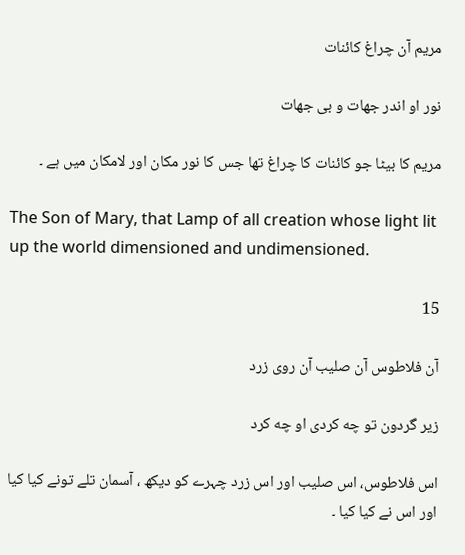مریم آن چراغ کائنات

نور او اندر جهات و بی جهات

مریم کا بیٹا جو کائنات کا چراغ تھا جس کا نور مکان اور لامکان میں ہے ۔

The Son of Mary, that Lamp of all creation whose light lit up the world dimensioned and undimensioned.

15

آن فلاطوس آن صلیب آن روی زرد

زیر گردون تو چه کردی او چه کرد

اس فلاطوس، اس صلیب اور اس زرد چہرے کو دیکھ ، آسمان تلے تونے کیا کیا اور اس نے کیا کیا ۔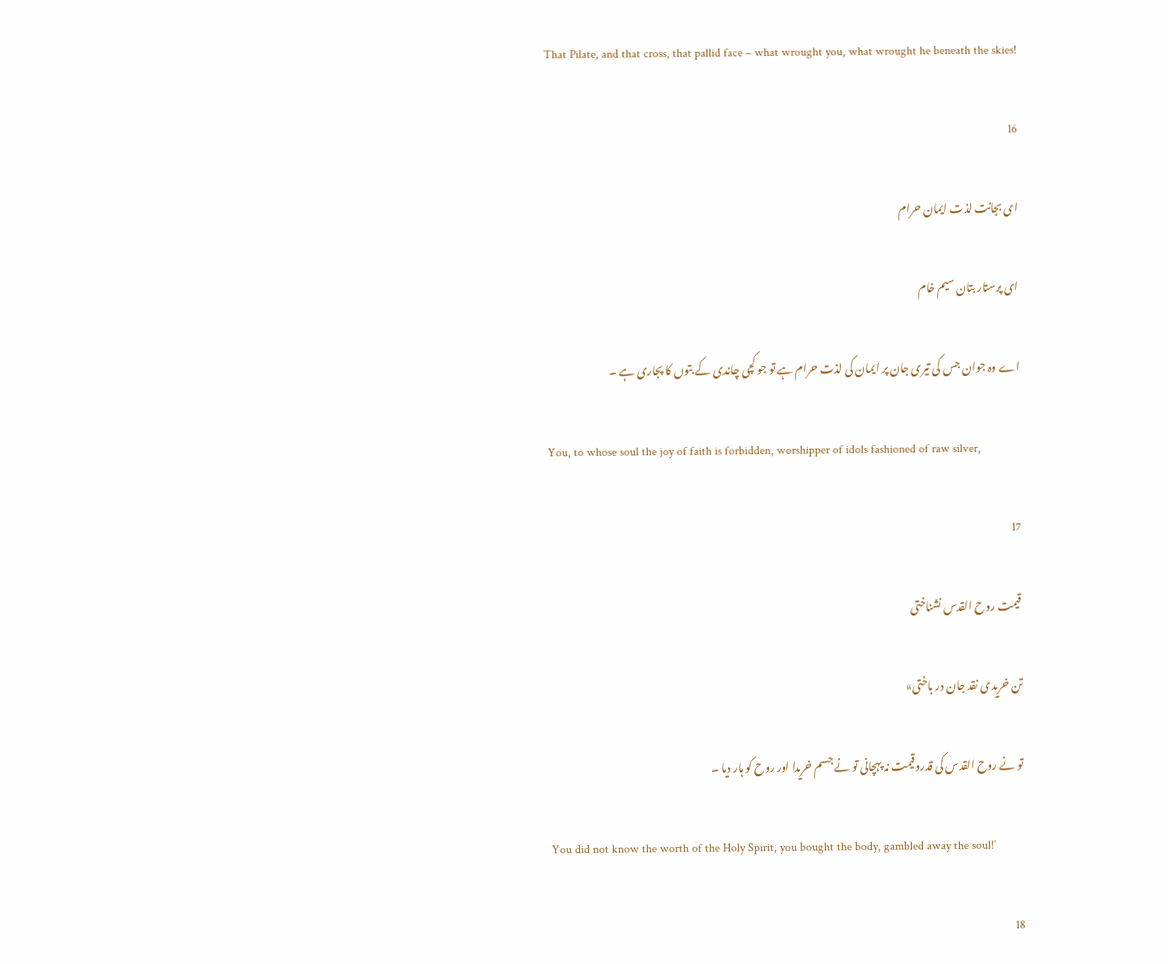That Pilate, and that cross, that pallid face – what wrought you, what wrought he beneath the skies!

16

ای بجانت لذت ایمان حرام

ای پرستار بتان سیم خام

اے وہ جوان جس کی تیری جان پر ایمان کی لذت حرام ہے تو جو کچی چاندی کے بتوں کا پجاری ہے ۔

You, to whose soul the joy of faith is forbidden, worshipper of idols fashioned of raw silver,

17

قیمت روح القدس نشناختی

تن خریدی نقد جان در باختی»

تو نے روح القدس کی قدروقیمت نہ پہچانی تو نے جسم خریدا اور روح کو ہار دیا ۔

You did not know the worth of the Holy Spirit, you bought the body, gambled away the soul!’

18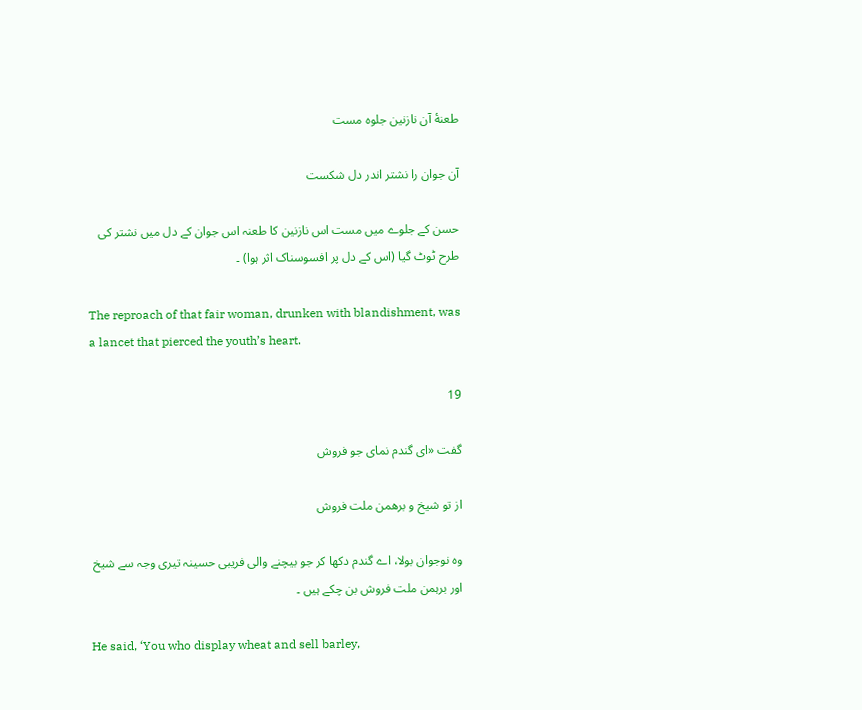طعنهٔ آن نازنین جلوه مست

آن جوان را نشتر اندر دل شکست

حسن کے جلوے میں مست اس نازنین کا طعنہ اس جوان کے دل میں نشتر کی طرح ٹوٹ گیا (اس کے دل پر افسوسناک اثر ہوا) ۔

The reproach of that fair woman, drunken with blandishment, was a lancet that pierced the youth’s heart.

19

گفت «ای گندم نمای جو فروش

از تو شیخ و برهمن ملت فروش

وہ نوجوان بولا، اے گندم دکھا کر جو بیچنے والی فریبی حسینہ تیری وجہ سے شیخ اور برہمن ملت فروش بن چکے ہیں ۔

He said, ‘You who display wheat and sell barley,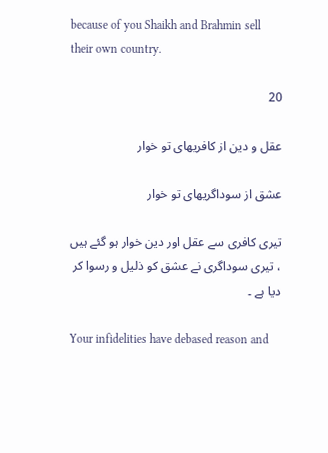because of you Shaikh and Brahmin sell their own country.

20

عقل و دین از کافریهای تو خوار

عشق از سوداگریهای تو خوار

تیری کافری سے عقل اور دین خوار ہو گئے ہیں ، تیری سوداگری نے عشق کو ذلیل و رسوا کر دیا ہے ۔

Your infidelities have debased reason and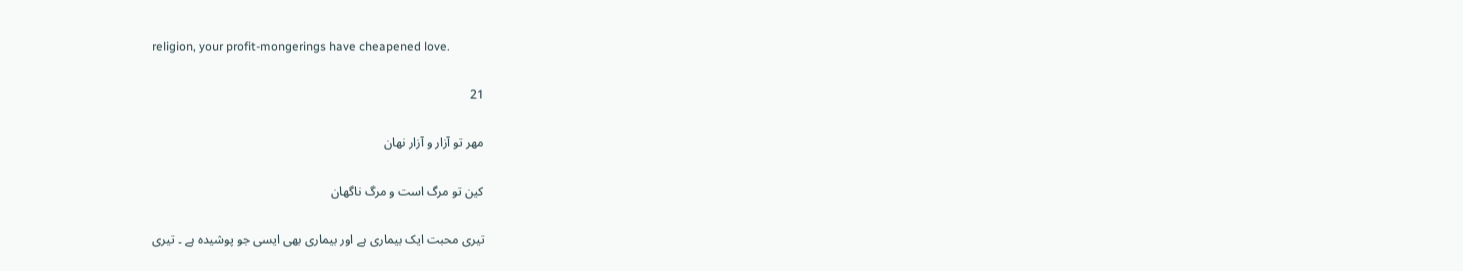religion, your profit-mongerings have cheapened love.

21

مهر تو آزار و آزار نهان

کین تو مرگ است و مرگ ناگهان

تیری محبت ایک بیماری ہے اور بیماری بھی ایسی جو پوشیدہ ہے ۔ تیری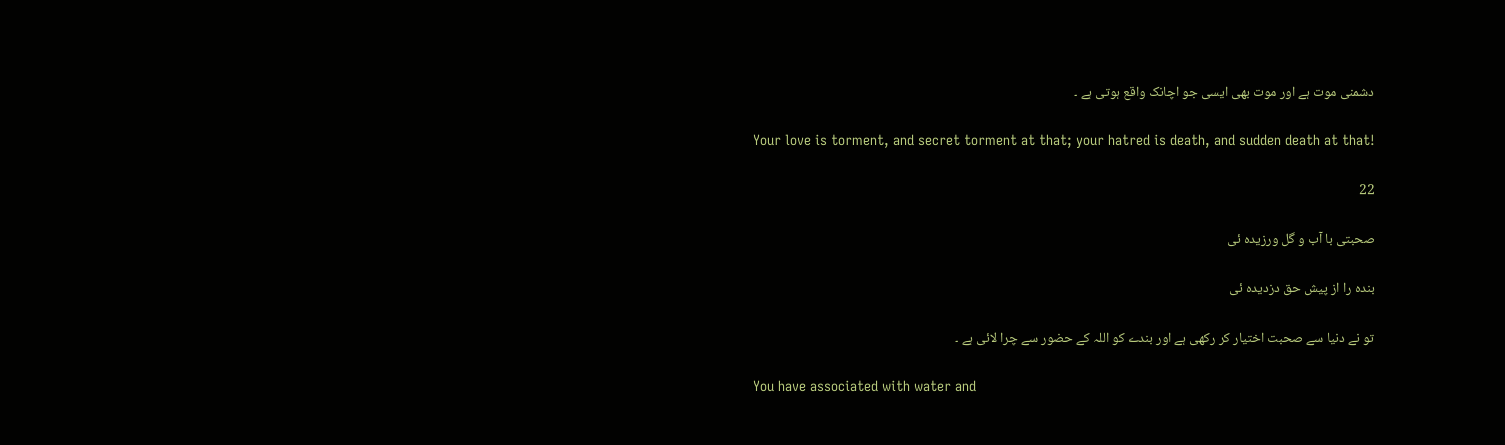دشمنی موت ہے اور موت بھی ایسی جو اچانک واقع ہوتی ہے ۔

Your love is torment, and secret torment at that; your hatred is death, and sudden death at that!

22

صحبتی با آب و گل ورزیده ئی

بنده را از پیش حق دزدیده ئی

تو نے دنیا سے صحبت اختیار کر رکھی ہے اور بندے کو اللہ کے حضور سے چرا لائی ہے ۔

You have associated with water and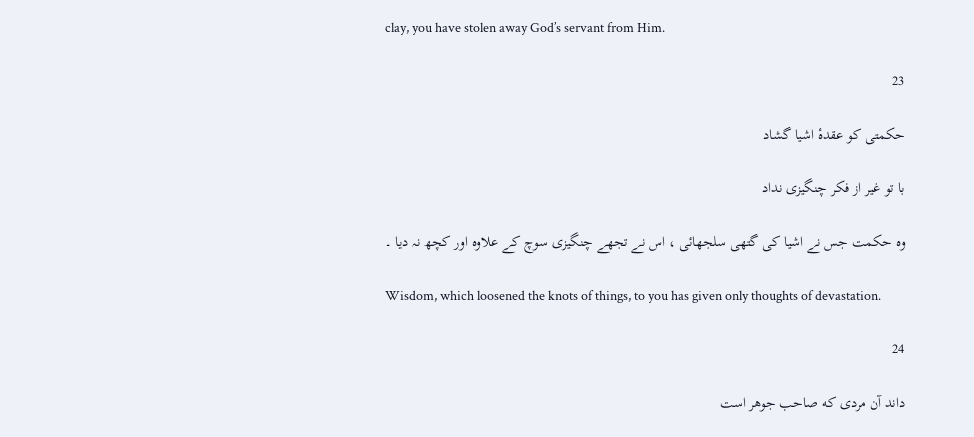clay, you have stolen away God’s servant from Him.

23

حکمتی کو عقدهٔ اشیا گشاد

با تو غیر از فکر چنگیزی نداد

وہ حکمت جس نے اشیا کی گتھی سلجھائی ، اس نے تجھے چنگیزی سوچ کے علاوہ اور کچھ نہ دیا ۔

Wisdom, which loosened the knots of things, to you has given only thoughts of devastation.

24

داند آن مردی که صاحب جوهر است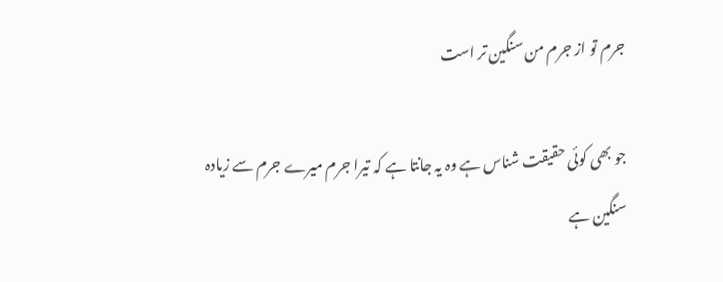جرم تو از جرم من سنگین تر است

جو بھی کوئی حقیقت شناس ہے وہ یہ جانتا ہے کہ تیرا جرم میرے جرم سے زیادہ سنگین ہے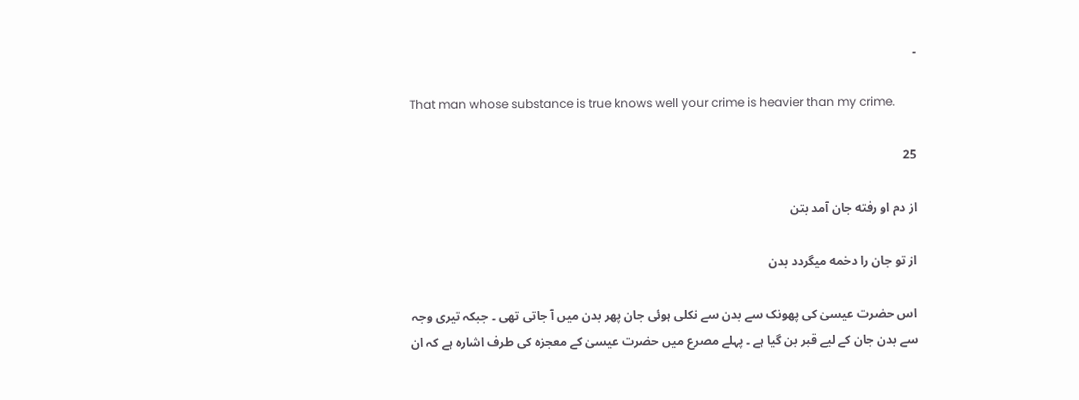۔

That man whose substance is true knows well your crime is heavier than my crime.

25

از دم او رفته جان آمد بتن

از تو جان را دخمه میگردد بدن

اس حضرت عیسیٰ کی پھونک سے بدن سے نکلی ہوئی جان پھر بدن میں آ جاتی تھی ۔ جبکہ تیری وجہ سے بدن جان کے لیے قبر بن گیا ہے ۔ پہلے مصرع میں حضرت عیسیٰ کے معجزہ کی طرف اشارہ ہے کہ ان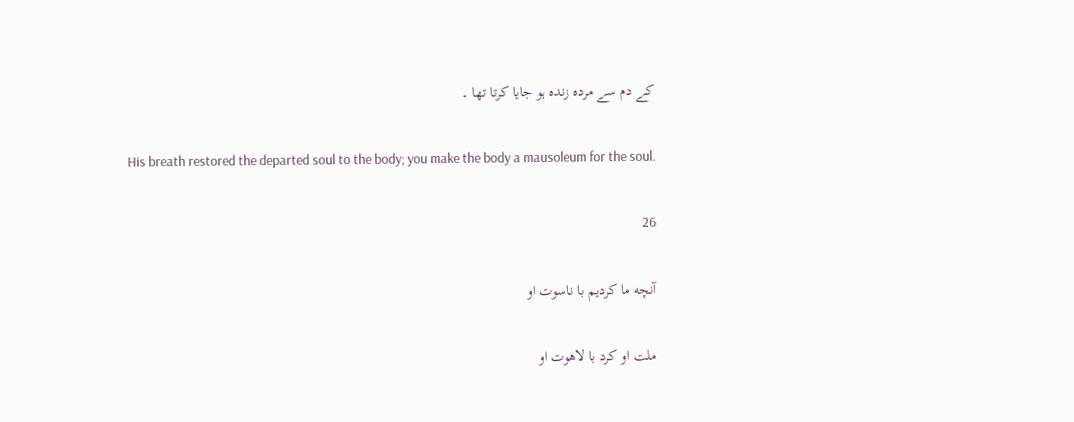کے دم سے مردہ زندہ ہو جایا کرتا تھا ۔

His breath restored the departed soul to the body; you make the body a mausoleum for the soul.

26

آنچه ما کردیم با ناسوت او

ملت او کرد با لاهوت او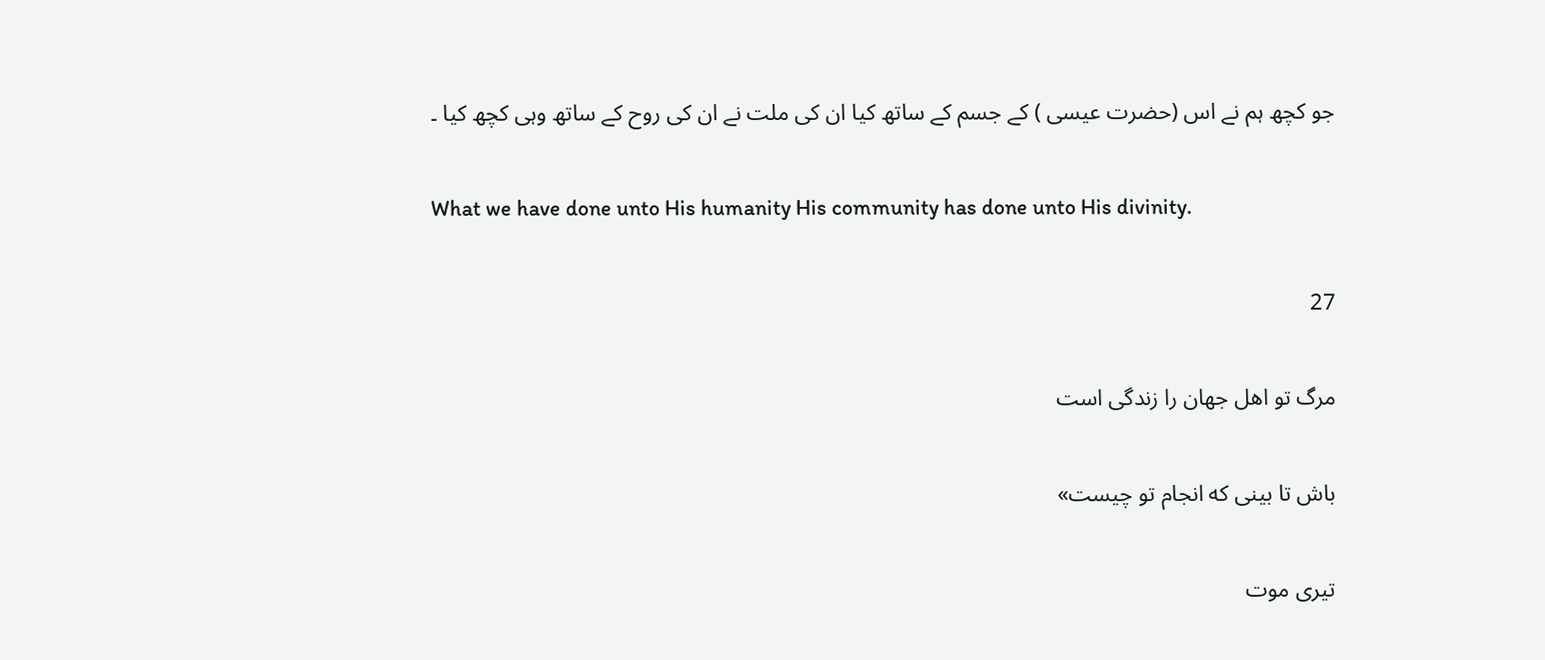جو کچھ ہم نے اس (حضرت عیسی ) کے جسم کے ساتھ کیا ان کی ملت نے ان کی روح کے ساتھ وہی کچھ کیا ۔

What we have done unto His humanity His community has done unto His divinity.

27

مرگ تو اهل جهان را زندگی است

باش تا بینی که انجام تو چیست»

تیری موت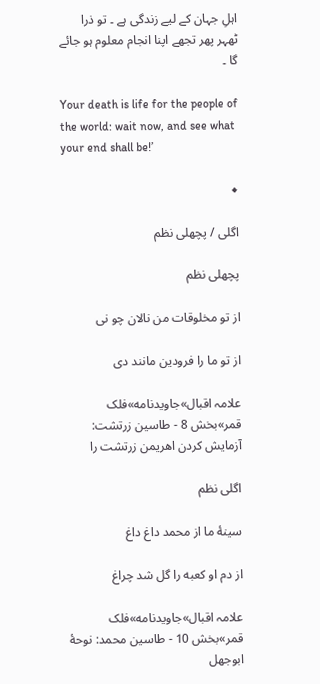اہلِ جہان کے لیے زندگی ہے ۔ تو ذرا ٹھہر پھر تجھے اپنا انجام معلوم ہو جائے گا ۔

Your death is life for the people of the world: wait now, and see what your end shall be!’

◆

اگلی / پچھلی نظم

پچھلی نظم

از تو مخلوقات من نالان چو نی

از تو ما را فرودین مانند دی

علامہ اقبال»جاویدنامه»فلک قمر»بخش 8 - طاسین زرتشت: آزمایش کردن اهریمن زرتشت را

اگلی نظم

سینهٔ ما از محمد داغ داغ

از دم او کعبه را گل شد چراغ

علامہ اقبال»جاویدنامه»فلک قمر»بخش 10 - طاسین محمد: نوحهٔ ابوجهل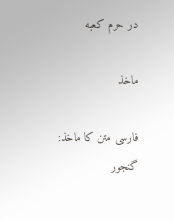در حرم کعبه

ماخذ

فارسی متن کا ماخذ: گنجور